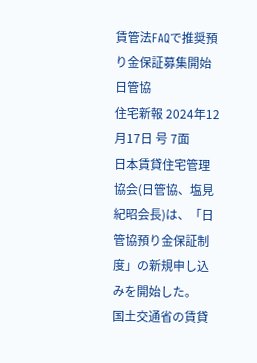賃管法FAQで推奨預り金保証募集開始 日管協
住宅新報 2024年12月17日 号 7面
日本賃貸住宅管理協会(日管協、塩見紀昭会長)は、「日管協預り金保証制度」の新規申し込みを開始した。
国土交通省の賃貸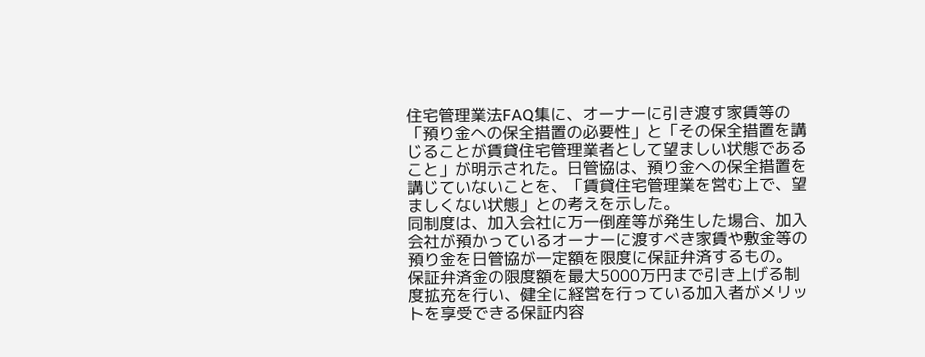住宅管理業法FAQ集に、オーナーに引き渡す家賃等の「預り金への保全措置の必要性」と「その保全措置を講じることが賃貸住宅管理業者として望ましい状態であること」が明示された。日管協は、預り金への保全措置を講じていないことを、「賃貸住宅管理業を営む上で、望ましくない状態」との考えを示した。
同制度は、加入会社に万一倒産等が発生した場合、加入会社が預かっているオーナーに渡すべき家賃や敷金等の預り金を日管協が一定額を限度に保証弁済するもの。
保証弁済金の限度額を最大5000万円まで引き上げる制度拡充を行い、健全に経営を行っている加入者がメリットを享受できる保証内容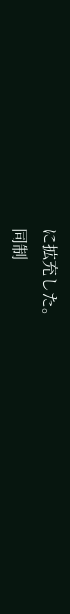に拡充した。
同制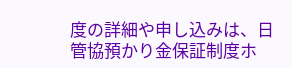度の詳細や申し込みは、日管協預かり金保証制度ホ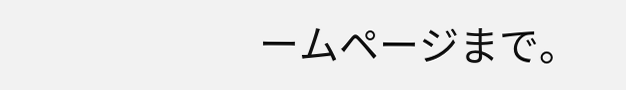ームページまで。